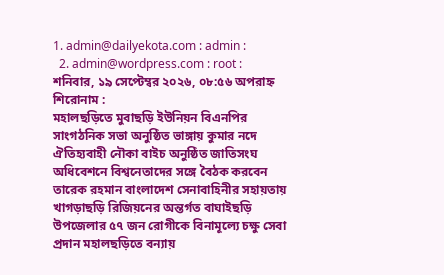1. admin@dailyekota.com : admin :
  2. admin@wordpress.com : root :
শনিবার, ১৯ সেপ্টেম্বর ২০২৬, ০৮:৫৬ অপরাহ্ন
শিরোনাম :
মহালছড়িতে মুবাছড়ি ইউনিয়ন বিএনপির সাংগঠনিক সভা অনুষ্ঠিত ভাঙ্গায় কুমার নদে ঐতিহ্যবাহী নৌকা বাইচ অনুষ্ঠিত জাতিসংঘ অধিবেশনে বিশ্বনেতাদের সঙ্গে বৈঠক করবেন তারেক রহমান বাংলাদেশ সেনাবাহিনীর সহায়তায় খাগড়াছড়ি রিজিয়নের অন্তর্গত বাঘাইছড়ি উপজেলার ৫৭ জন রোগীকে বিনামূল্যে চক্ষু সেবা প্রদান মহালছড়িতে বন্যায়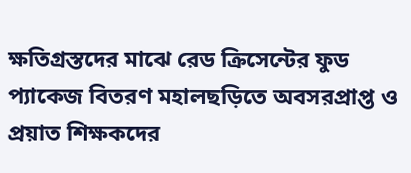ক্ষতিগ্রস্তদের মাঝে রেড ক্রিসেন্টের ফুড প্যাকেজ বিতরণ মহালছড়িতে অবসরপ্রাপ্ত ও প্রয়াত শিক্ষকদের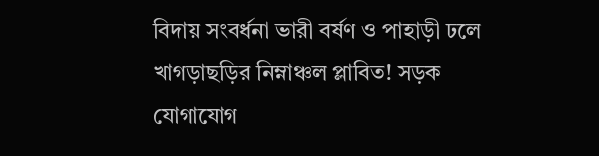বিদায় সংবর্ধনা ভারী বর্ষণ ও পাহাড়ী ঢলে খাগড়াছড়ির নিম্নাঞ্চল প্লাবিত! সড়ক যোগাযোগ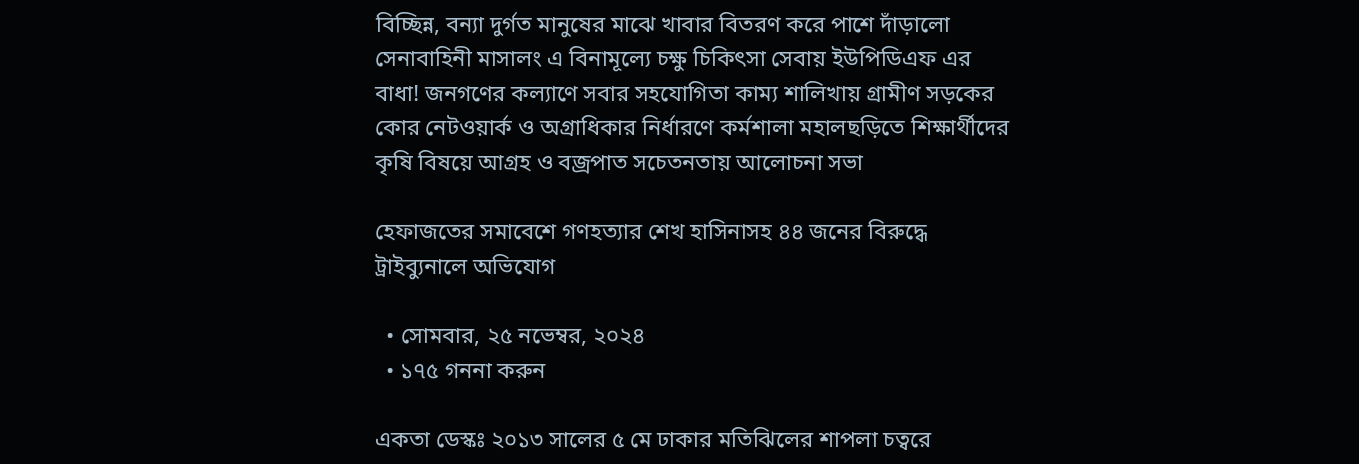বিচ্ছিন্ন, বন্যা দুর্গত মানুষের মাঝে খাবার বিতরণ করে পাশে দাঁড়ালো সেনাবাহিনী মাসালং এ বিনামূল্যে চক্ষু চিকিৎসা সেবায় ইউপিডিএফ এর বাধা! জনগণের কল্যাণে সবার সহযোগিতা কাম্য শালিখায় গ্রামীণ সড়কের কোর নেটওয়ার্ক ও অগ্রাধিকার নির্ধারণে কর্মশালা মহালছড়িতে শিক্ষার্থীদের কৃষি বিষয়ে আগ্রহ ও বজ্রপাত সচেতনতায় আলোচনা সভা

হেফাজতের সমাবেশে গণহত্যার শেখ হাসিনাসহ ৪৪ জনের বিরুদ্ধে ট্রাইব্যুনালে অভিযোগ

  • সোমবার, ২৫ নভেম্বর, ২০২৪
  • ১৭৫ গননা করুন

একতা ডেস্কঃ ২০১৩ সালের ৫ মে ঢাকার মতিঝিলের শাপলা চত্বরে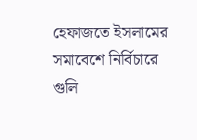হেফাজতে ইসলামের সমাবেশে নির্বিচারে গুলি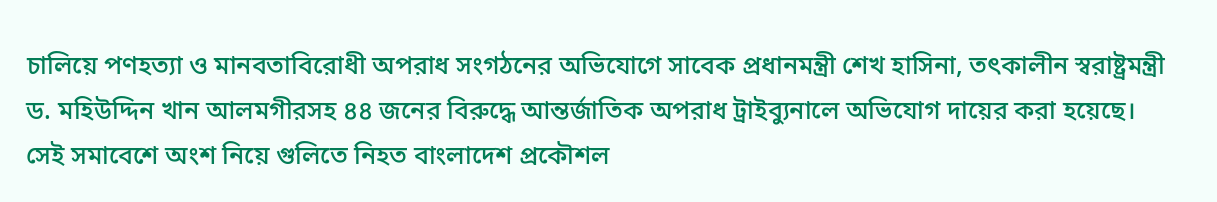চালিয়ে পণহত্যা ও মানবতাবিরোধী অপরাধ সংগঠনের অভিযোগে সাবেক প্রধানমন্ত্রী শেখ হাসিনা, তৎকালীন স্বরাষ্ট্রমন্ত্রী ড. মহিউদ্দিন খান আলমগীরসহ ৪৪ জনের বিরুদ্ধে আন্তর্জাতিক অপরাধ ট্রাইব্যুনালে অভিযোগ দায়ের করা হয়েছে। সেই সমাবেশে অংশ নিয়ে গুলিতে নিহত বাংলাদেশ প্রকৌশল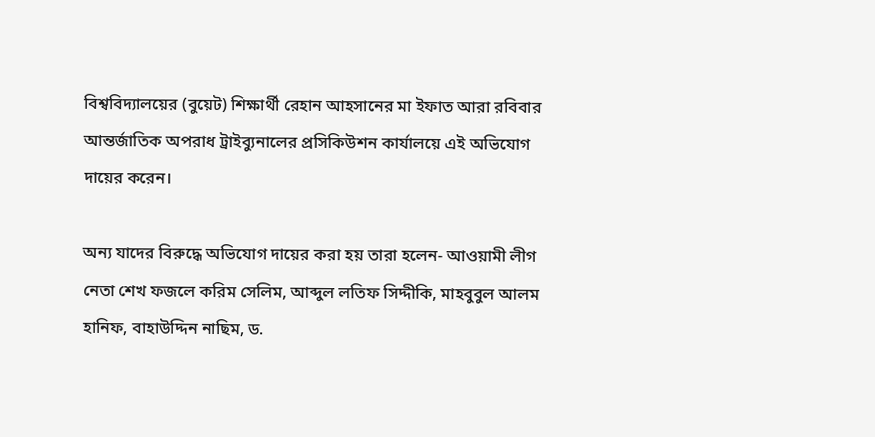বিশ্ববিদ্যালয়ের (বুয়েট) শিক্ষার্থী রেহান আহসানের মা ইফাত আরা রবিবার আন্তর্জাতিক অপরাধ ট্রাইব্যুনালের প্রসিকিউশন কার্যালয়ে এই অভিযোগ দায়ের করেন।

অন্য যাদের বিরুদ্ধে অভিযোগ দায়ের করা হয় তারা হলেন- আওয়ামী লীগ নেতা শেখ ফজলে করিম সেলিম, আব্দুল লতিফ সিদ্দীকি, মাহবুবুল আলম হানিফ, বাহাউদ্দিন নাছিম, ড.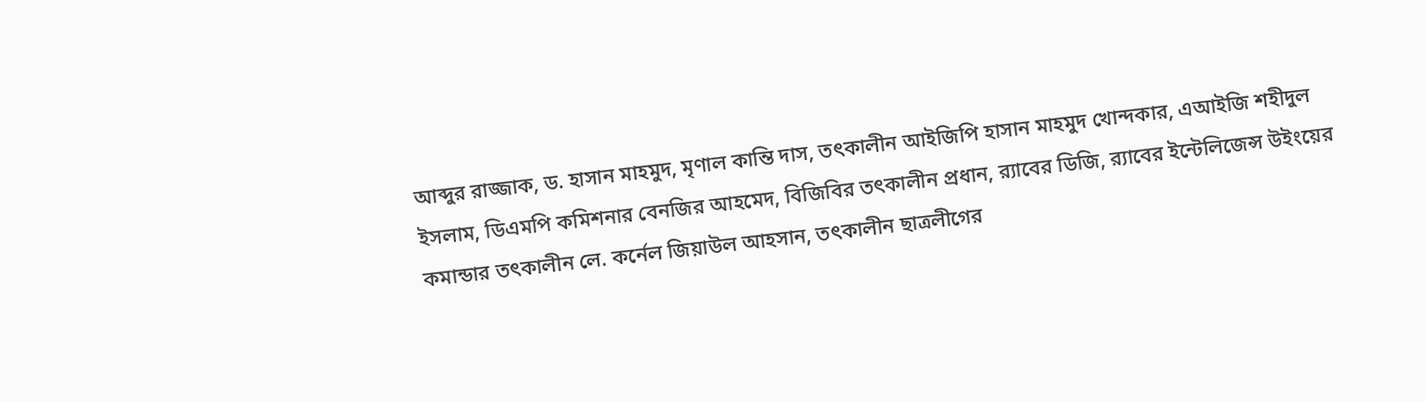আব্দুর রাজ্জাক, ড. হাসান মাহমুদ, মৃণাল কান্তি দাস, তৎকালীন আইজিপি হাসান মাহমুদ খোন্দকার, এআইজি শহীদুল ইসলাম, ডিএমপি কমিশনার বেনজির আহমেদ, বিজিবির তৎকালীন প্রধান, র‍্যাবের ডিজি, র‍্যাবের ইন্টেলিজেন্স উইংয়ের কমান্ডার তৎকালীন লে. কর্নেল জিয়াউল আহসান, তৎকালীন ছাত্রলীগের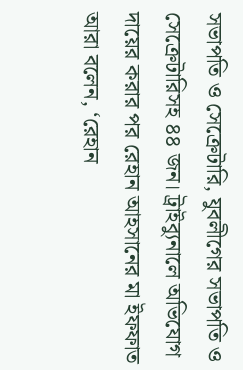সভাপতি ও সেক্রেটারি, যুবলীগের সভাপতি ও সেক্রেটারিসহ ৪৪ জন। ট্রাইব্যুনালে অভিযোগ দায়ের করার পর রেহান আহসানের মা ইফফাত আরা বলেন, ‘রেহান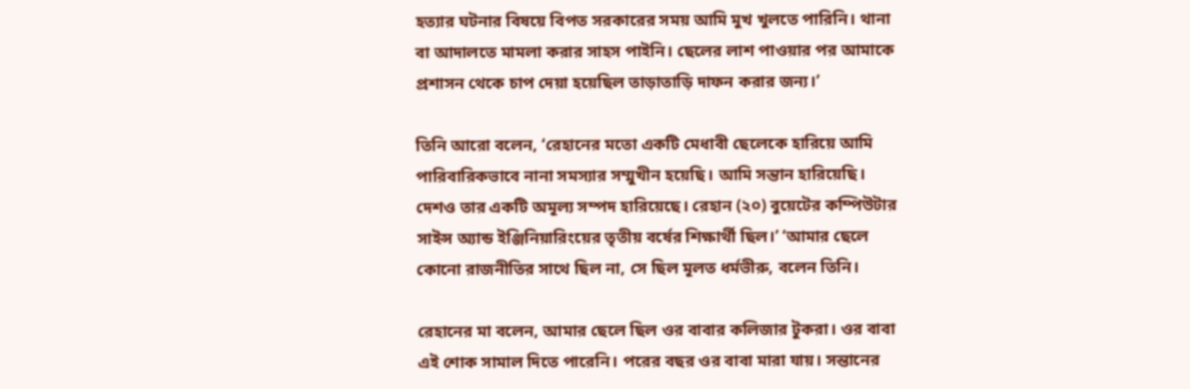হত্যার ঘটনার বিষয়ে বিপত সরকারের সময় আমি মুখ খুলতে পারিনি। থানা বা আদালতে মামলা করার সাহস পাইনি। ছেলের লাশ পাওয়ার পর আমাকে প্রশাসন থেকে চাপ দেয়া হয়েছিল তাড়াতাড়ি দাফন করার জন্য।’

তিনি আরো বলেন, ‘রেহানের মতো একটি মেধাবী ছেলেকে হারিয়ে আমি পারিবারিকভাবে নানা সমস্যার সম্মুখীন হয়েছি। আমি সন্তান হারিয়েছি। দেশও তার একটি অমূল্য সম্পদ হারিয়েছে। রেহান (২০) বুয়েটের কম্পিউটার সাইন্স অ্যান্ড ইঞ্জিনিয়ারিংয়ের তৃতীয় বর্ষের শিক্ষার্থী ছিল।’ ‘আমার ছেলে কোনো রাজনীতির সাথে ছিল না, সে ছিল মূলত ধর্মভীরু, বলেন তিনি।

রেহানের মা বলেন, আমার ছেলে ছিল ওর বাবার কলিজার টুকরা। ওর বাবা এই শোক সামাল দিতে পারেনি। পরের বছর ওর বাবা মারা যায়। সন্তানের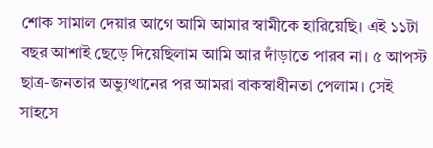শোক সামাল দেয়ার আগে আমি আমার স্বামীকে হারিয়েছি। এই ১১টা বছর আশাই ছেড়ে দিয়েছিলাম আমি আর দাঁড়াতে পারব না। ৫ আপস্ট ছাত্র-জনতার অভ্যুত্থানের পর আমরা বাকস্বাধীনতা পেলাম। সেই সাহসে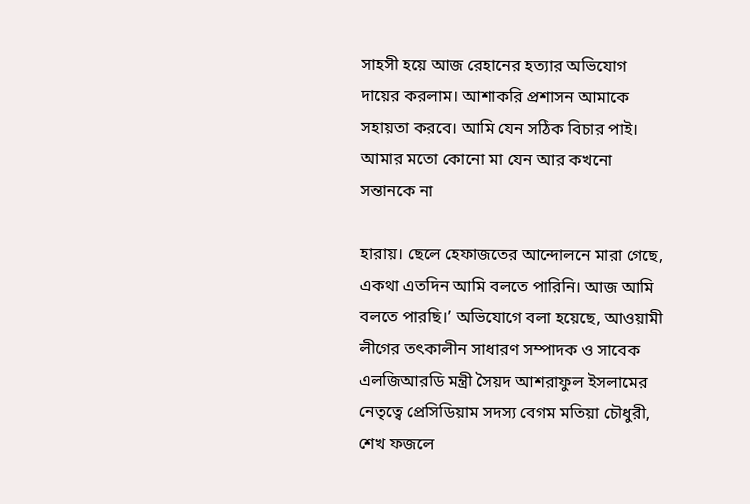সাহসী হয়ে আজ রেহানের হত্যার অভিযোগ দায়ের করলাম। আশাকরি প্রশাসন আমাকে সহায়তা করবে। আমি যেন সঠিক বিচার পাই। আমার মতো কোনো মা যেন আর কখনো সন্তানকে না

হারায়। ছেলে হেফাজতের আন্দোলনে মারা গেছে, একথা এতদিন আমি বলতে পারিনি। আজ আমি বলতে পারছি।’ অভিযোগে বলা হয়েছে, আওয়ামী লীগের তৎকালীন সাধারণ সম্পাদক ও সাবেক এলজিআরডি মন্ত্রী সৈয়দ আশরাফুল ইসলামের নেতৃত্বে প্রেসিডিয়াম সদস্য বেগম মতিয়া চৌধুরী, শেখ ফজলে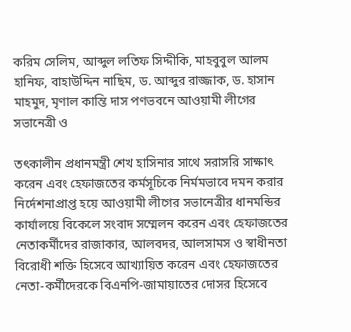করিম সেলিম, আব্দুল লতিফ সিদ্দীকি, মাহবুবুল আলম হানিফ, বাহাউদ্দিন নাছিম, ড. আব্দুর রাজ্জাক, ড. হাসান মাহমুদ, মৃণাল কান্তি দাস পণভবনে আওয়ামী লীগের সভানেত্রী ও

তৎকালীন প্রধানমন্ত্রী শেখ হাসিনার সাথে সরাসরি সাক্ষাৎ করেন এবং হেফাজতের কর্মসূচিকে নির্মমভাবে দমন করার নির্দেশনাপ্রাপ্ত হয়ে আওয়ামী লীগের সভানেত্রীর ধানমন্ডির কার্যালয়ে বিকেলে সংবাদ সম্মেলন করেন এবং হেফাজতের নেতাকর্মীদের রাজাকার, আলবদর, আলসামস ও স্বাধীনতা বিরোধী শক্তি হিসেবে আখ্যায়িত করেন এবং হেফাজতের নেতা-কর্মীদেরকে বিএনপি-জামায়াতের দোসর হিসেবে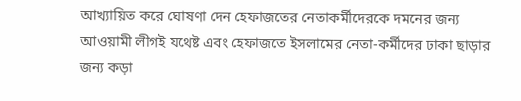আখ্যায়িত করে ঘোষণা দেন হেফাজতের নেতাকর্মীদেরকে দমনের জন্য আওয়ামী লীগই যথেষ্ট এবং হেফাজতে ইসলামের নেতা-কর্মীদের ঢাকা ছাড়ার জন্য কড়া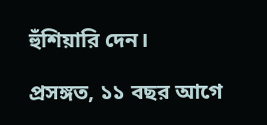হুঁশিয়ারি দেন।

প্রসঙ্গত, ১১ বছর আগে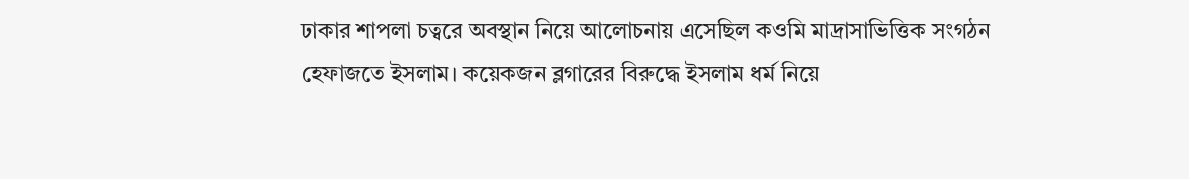ঢাকার শাপলা চত্বরে অবস্থান নিয়ে আলোচনায় এসেছিল কওমি মাদ্রাসাভিত্তিক সংগঠন হেফাজতে ইসলাম। কয়েকজন ব্লগারের বিরুদ্ধে ইসলাম ধর্ম নিয়ে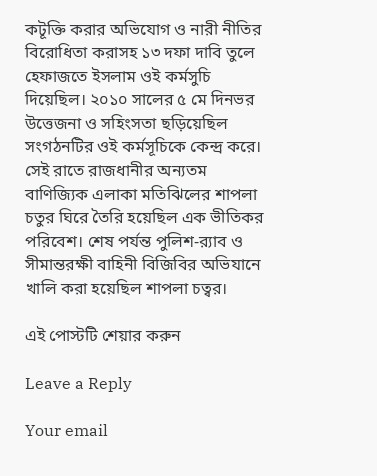কটূক্তি করার অভিযোগ ও নারী নীতির বিরোধিতা করাসহ ১৩ দফা দাবি তুলে হেফাজতে ইসলাম ওই কর্মসুচি দিয়েছিল। ২০১০ সালের ৫ মে দিনভর উত্তেজনা ও সহিংসতা ছড়িয়েছিল সংগঠনটির ওই কর্মসূচিকে কেন্দ্র করে। সেই রাতে রাজধানীর অন্যতম বাণিজ্যিক এলাকা মতিঝিলের শাপলা চতুর ঘিরে তৈরি হয়েছিল এক ভীতিকর পরিবেশ। শেষ পর্যন্ত পুলিশ-র‍্যাব ও সীমান্তরক্ষী বাহিনী বিজিবির অভিযানে খালি করা হয়েছিল শাপলা চত্বর।

এই পোস্টটি শেয়ার করুন

Leave a Reply

Your email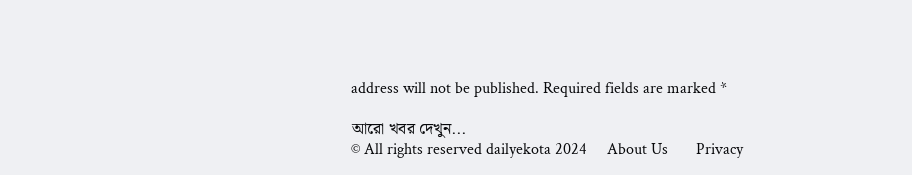address will not be published. Required fields are marked *

আরো খবর দেখুন...
© All rights reserved dailyekota 2024     About Us       Privacy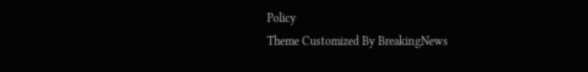Policy
Theme Customized By BreakingNews